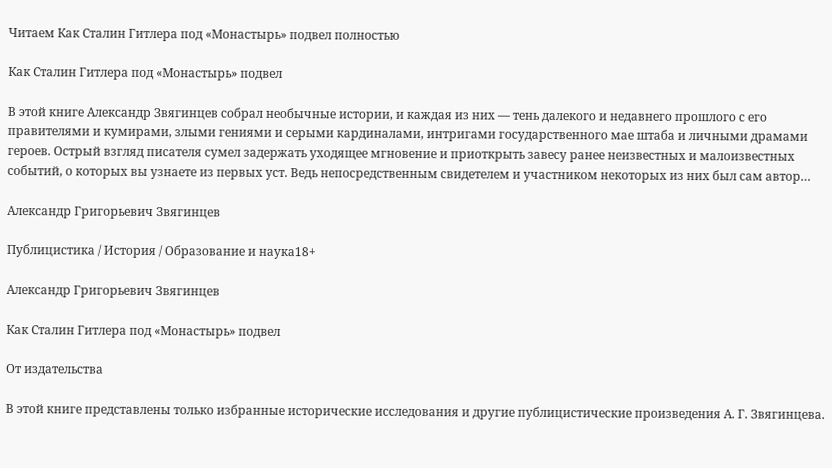Читаем Как Сталин Гитлера под «Монастырь» подвел полностью

Как Сталин Гитлера под «Монастырь» подвел

В этой книге Александр Звягинцев собрал необычные истории, и каждая из них — тень далекого и недавнего прошлого с его правителями и кумирами, злыми гениями и серыми кардиналами, интригами государственного мае штаба и личными драмами героев. Острый взгляд писателя сумел задержать уходящее мгновение и приоткрыть завесу ранее неизвестных и малоизвестных событий, о которых вы узнаете из первых уст. Ведь непосредственным свидетелем и участником некоторых из них был сам автор…

Александр Григорьевич Звягинцев

Публицистика / История / Образование и наука18+

Александр Григорьевич Звягинцев

Как Сталин Гитлера под «Монастырь» подвел

От издательства

В этой книге представлены только избранные исторические исследования и другие публицистические произведения А. Г. Звягинцева.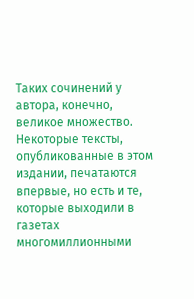Таких сочинений у автора, конечно, великое множество. Некоторые тексты, опубликованные в этом издании, печатаются впервые, но есть и те, которые выходили в газетах многомиллионными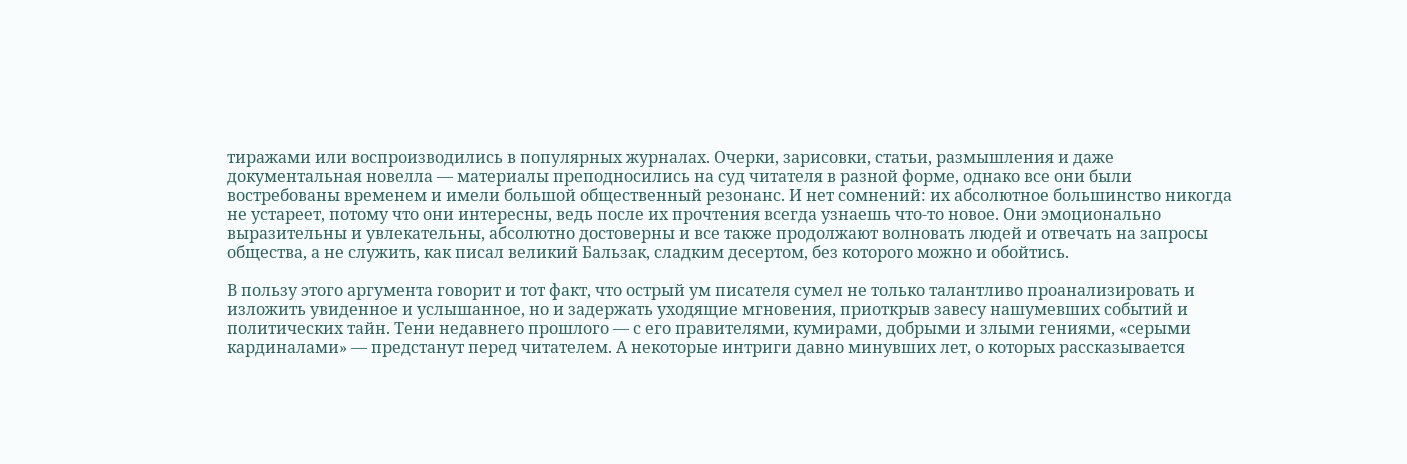тиражами или воспроизводились в популярных журналах. Очерки, зарисовки, статьи, размышления и даже документальная новелла — материалы преподносились на суд читателя в разной форме, однако все они были востребованы временем и имели большой общественный резонанс. И нет сомнений: их абсолютное большинство никогда не устареет, потому что они интересны, ведь после их прочтения всегда узнаешь что-то новое. Они эмоционально выразительны и увлекательны, абсолютно достоверны и все также продолжают волновать людей и отвечать на запросы общества, а не служить, как писал великий Бальзак, сладким десертом, без которого можно и обойтись.

В пользу этого аргумента говорит и тот факт, что острый ум писателя сумел не только талантливо проанализировать и изложить увиденное и услышанное, но и задержать уходящие мгновения, приоткрыв завесу нашумевших событий и политических тайн. Тени недавнего прошлого — с его правителями, кумирами, добрыми и злыми гениями, «серыми кардиналами» — предстанут перед читателем. А некоторые интриги давно минувших лет, о которых рассказывается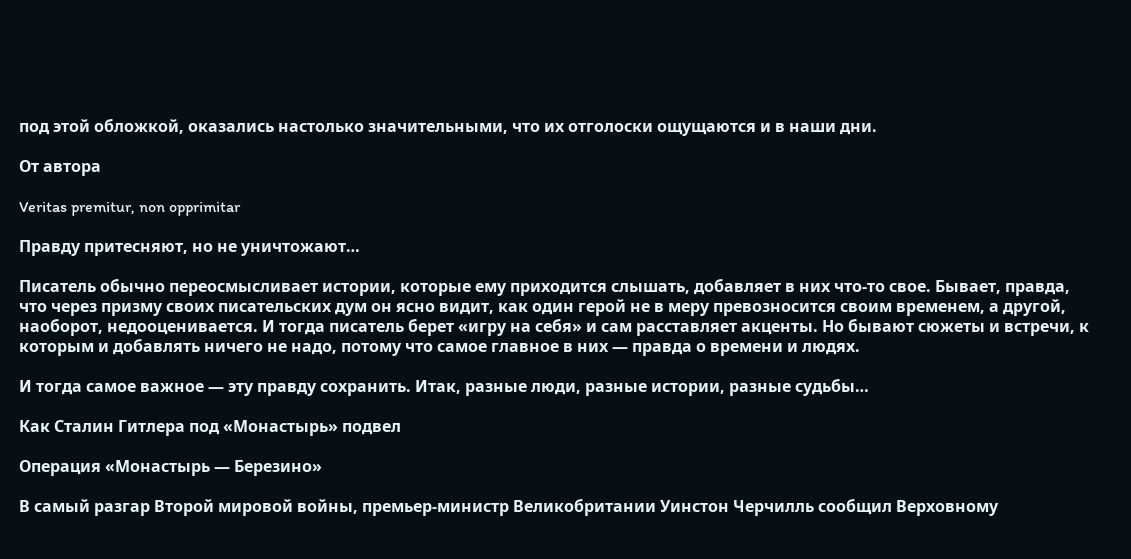под этой обложкой, оказались настолько значительными, что их отголоски ощущаются и в наши дни.

От автора

Veritas premitur, non opprimitar

Правду притесняют, но не уничтожают…

Писатель обычно переосмысливает истории, которые ему приходится слышать, добавляет в них что-то свое. Бывает, правда, что через призму своих писательских дум он ясно видит, как один герой не в меру превозносится своим временем, а другой, наоборот, недооценивается. И тогда писатель берет «игру на себя» и сам расставляет акценты. Но бывают сюжеты и встречи, к которым и добавлять ничего не надо, потому что самое главное в них — правда о времени и людях.

И тогда самое важное — эту правду сохранить. Итак, разные люди, разные истории, разные судьбы…

Как Сталин Гитлера под «Монастырь» подвел

Операция «Монастырь — Березино»

В самый разгар Второй мировой войны, премьер-министр Великобритании Уинстон Черчилль сообщил Верховному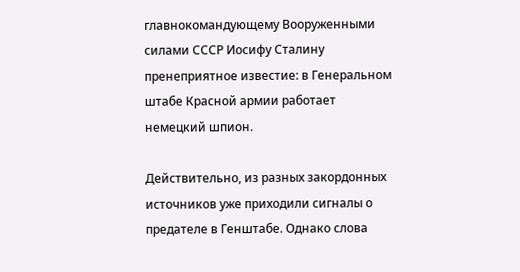главнокомандующему Вооруженными силами СССР Иосифу Сталину пренеприятное известие: в Генеральном штабе Красной армии работает немецкий шпион.

Действительно, из разных закордонных источников уже приходили сигналы о предателе в Генштабе. Однако слова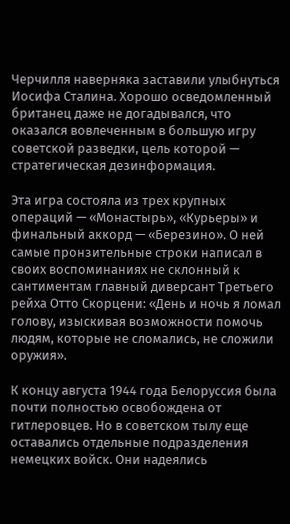Черчилля наверняка заставили улыбнуться Иосифа Сталина. Хорошо осведомленный британец даже не догадывался, что оказался вовлеченным в большую игру советской разведки, цель которой — стратегическая дезинформация.

Эта игра состояла из трех крупных операций — «Монастырь», «Курьеры» и финальный аккорд — «Березино». О ней самые пронзительные строки написал в своих воспоминаниях не склонный к сантиментам главный диверсант Третьего рейха Отто Скорцени: «День и ночь я ломал голову, изыскивая возможности помочь людям, которые не сломались, не сложили оружия».

К концу августа 1944 года Белоруссия была почти полностью освобождена от гитлеровцев. Но в советском тылу еще оставались отдельные подразделения немецких войск. Они надеялись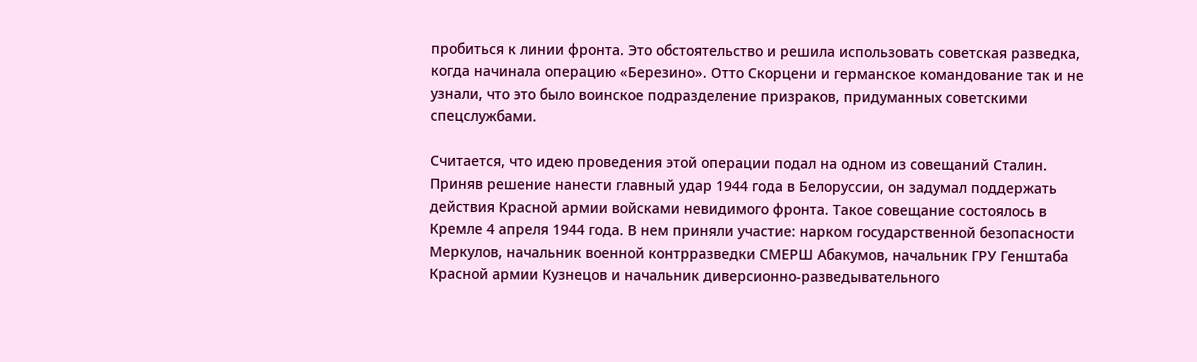пробиться к линии фронта. Это обстоятельство и решила использовать советская разведка, когда начинала операцию «Березино». Отто Скорцени и германское командование так и не узнали, что это было воинское подразделение призраков, придуманных советскими спецслужбами.

Считается, что идею проведения этой операции подал на одном из совещаний Сталин. Приняв решение нанести главный удар 1944 года в Белоруссии, он задумал поддержать действия Красной армии войсками невидимого фронта. Такое совещание состоялось в Кремле 4 апреля 1944 года. В нем приняли участие: нарком государственной безопасности Меркулов, начальник военной контрразведки СМЕРШ Абакумов, начальник ГРУ Генштаба Красной армии Кузнецов и начальник диверсионно-разведывательного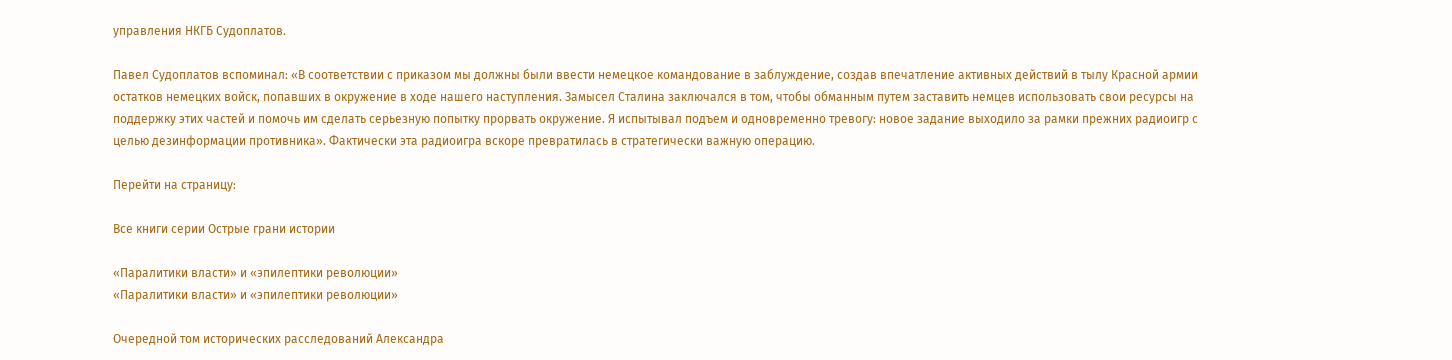управления НКГБ Судоплатов.

Павел Судоплатов вспоминал: «В соответствии с приказом мы должны были ввести немецкое командование в заблуждение, создав впечатление активных действий в тылу Красной армии остатков немецких войск, попавших в окружение в ходе нашего наступления. Замысел Сталина заключался в том, чтобы обманным путем заставить немцев использовать свои ресурсы на поддержку этих частей и помочь им сделать серьезную попытку прорвать окружение. Я испытывал подъем и одновременно тревогу: новое задание выходило за рамки прежних радиоигр с целью дезинформации противника». Фактически эта радиоигра вскоре превратилась в стратегически важную операцию.

Перейти на страницу:

Все книги серии Острые грани истории

«Паралитики власти» и «эпилептики революции»
«Паралитики власти» и «эпилептики революции»

Очередной том исторических расследований Александра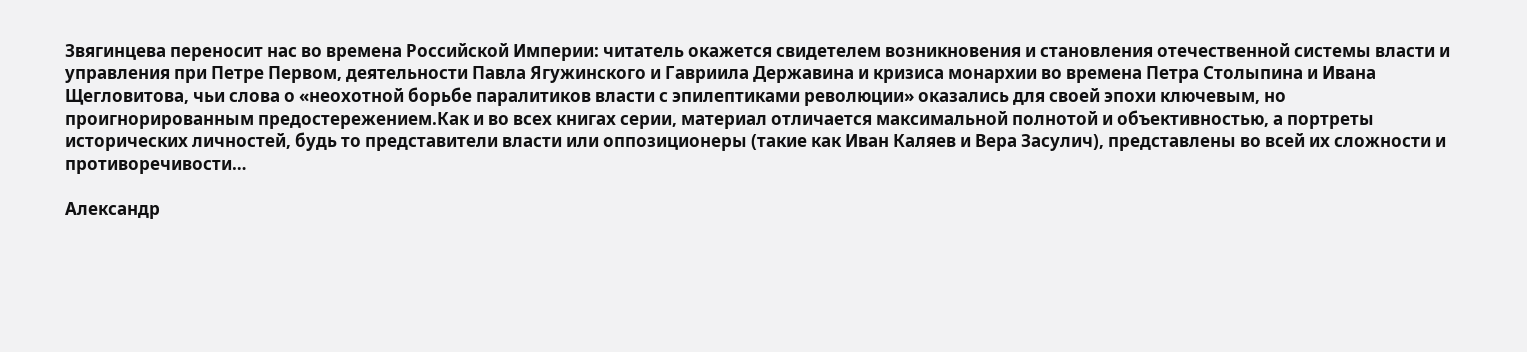Звягинцева переносит нас во времена Российской Империи: читатель окажется свидетелем возникновения и становления отечественной системы власти и управления при Петре Первом, деятельности Павла Ягужинского и Гавриила Державина и кризиса монархии во времена Петра Столыпина и Ивана Щегловитова, чьи слова о «неохотной борьбе паралитиков власти с эпилептиками революции» оказались для своей эпохи ключевым, но проигнорированным предостережением.Как и во всех книгах серии, материал отличается максимальной полнотой и объективностью, а портреты исторических личностей, будь то представители власти или оппозиционеры (такие как Иван Каляев и Вера Засулич), представлены во всей их сложности и противоречивости…

Александр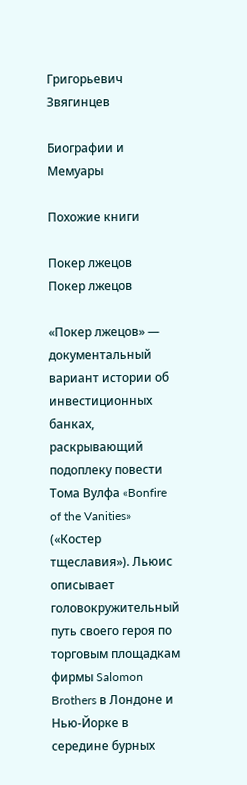Григорьевич Звягинцев

Биографии и Мемуары

Похожие книги

Покер лжецов
Покер лжецов

«Покер лжецов» — документальный вариант истории об инвестиционных банках, раскрывающий подоплеку повести Тома Вулфа «Bonfire of the Vanities» («Костер тщеславия»). Льюис описывает головокружительный путь своего героя по торговым площадкам фирмы Salomon Brothers в Лондоне и Нью-Йорке в середине бурных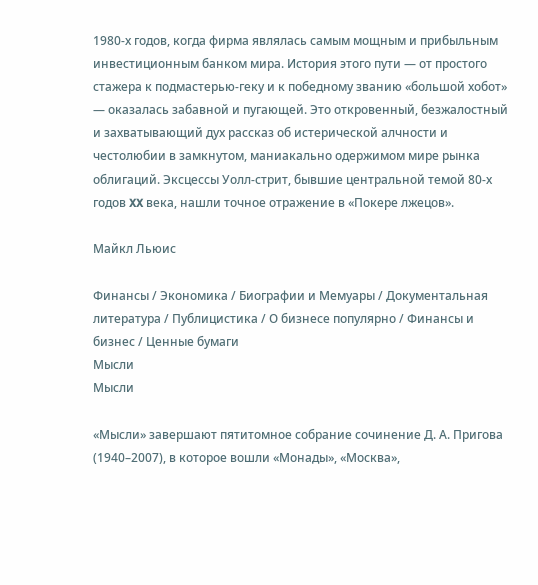1980-х годов, когда фирма являлась самым мощным и прибыльным инвестиционным банком мира. История этого пути — от простого стажера к подмастерью-геку и к победному званию «большой хобот» — оказалась забавной и пугающей. Это откровенный, безжалостный и захватывающий дух рассказ об истерической алчности и честолюбии в замкнутом, маниакально одержимом мире рынка облигаций. Эксцессы Уолл-стрит, бывшие центральной темой 80-х годов XX века, нашли точное отражение в «Покере лжецов».

Майкл Льюис

Финансы / Экономика / Биографии и Мемуары / Документальная литература / Публицистика / О бизнесе популярно / Финансы и бизнес / Ценные бумаги
Мысли
Мысли

«Мысли» завершают пятитомное собрание сочинение Д. А. Пригова (1940–2007), в которое вошли «Монады», «Москва»,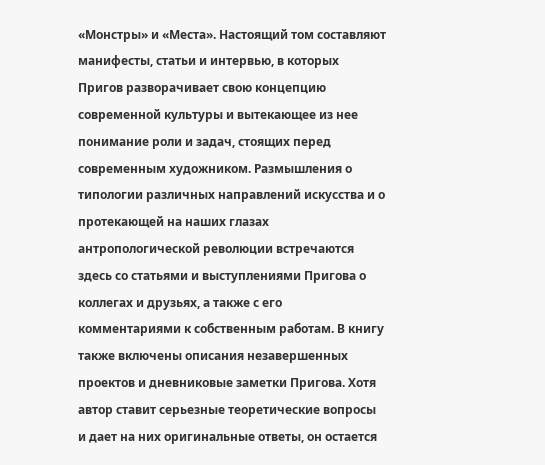«Монстры» и «Места». Настоящий том составляют манифесты, статьи и интервью, в которых Пригов разворачивает свою концепцию современной культуры и вытекающее из нее понимание роли и задач, стоящих перед современным художником. Размышления о типологии различных направлений искусства и о протекающей на наших глазах антропологической революции встречаются здесь со статьями и выступлениями Пригова о коллегах и друзьях, а также с его комментариями к собственным работам. В книгу также включены описания незавершенных проектов и дневниковые заметки Пригова. Хотя автор ставит серьезные теоретические вопросы и дает на них оригинальные ответы, он остается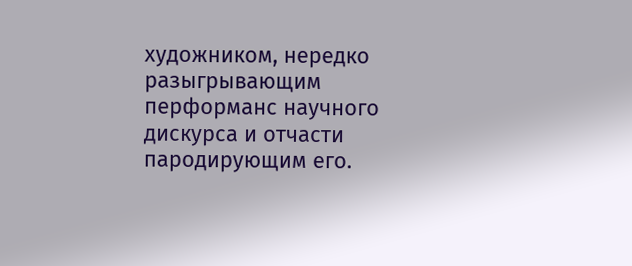художником, нередко разыгрывающим перформанс научного дискурса и отчасти пародирующим его.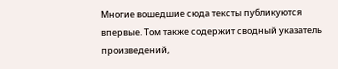Многие вошедшие сюда тексты публикуются впервые. Том также содержит сводный указатель произведений,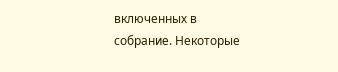включенных в собрание. Некоторые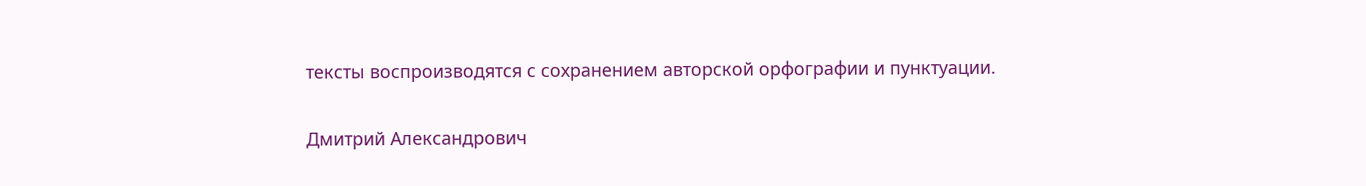тексты воспроизводятся с сохранением авторской орфографии и пунктуации.

Дмитрий Александрович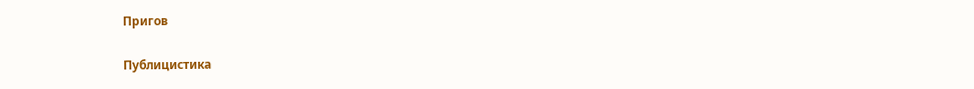Пригов

Публицистика